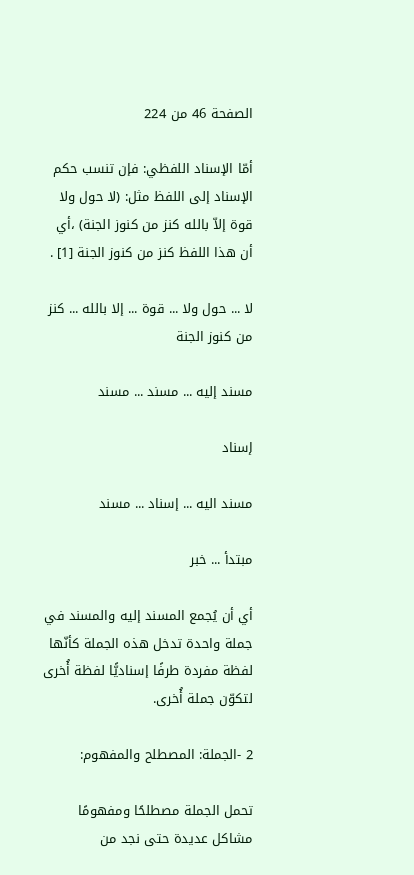الصفحة 46 من 224

أمّا الإسناد اللفظي: فإن تنسب حكم الإسناد إلى اللفظ مثل: (لا حول ولا قوة إلاّ بالله كنز من كنوز الجنة) ،أي أن هذا اللفظ كنز من كنوز الجنة [1] .

لا ... حول ولا ... قوة ... إلا بالله ... كنز من كنوز الجنة

مسند إليه ... مسند ... مسند

إسناد

مسند اليه ... إسناد ... مسند

مبتدأ ... خبر

أي أن يُجمع المسند إليه والمسند في جملة واحدة تدخل هذه الجملة كأنّها لفظة مفردة طرفًا إسناديًّا لفظة أُخرى لتكوّن جملة أُخرى.

2 -الجملة: المصطلح والمفهوم:

تحمل الجملة مصطلحًا ومفهومًا مشاكل عديدة حتى نجد من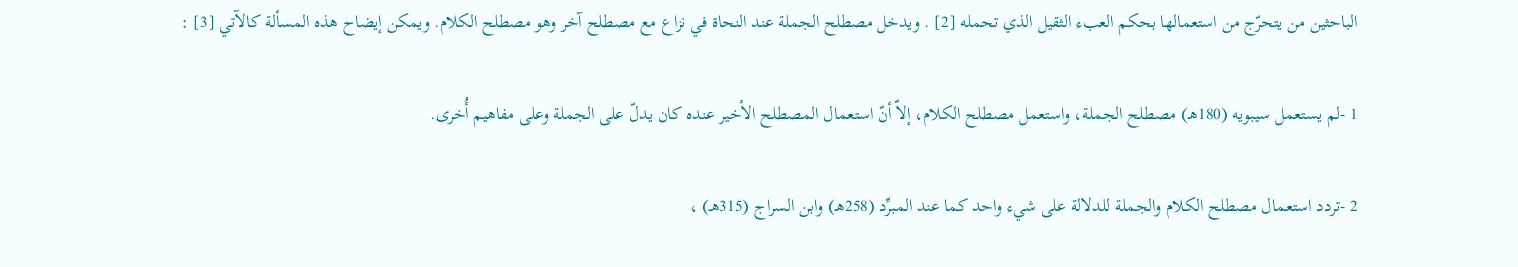الباحثين من يتحرّج من استعمالها بحكم العبء الثقيل الذي تحمله [2] . ويدخل مصطلح الجملة عند النحاة في نزاع مع مصطلح آخر وهو مصطلح الكلام. ويمكن إيضاح هذه المسألة كالآتي [3] :

1 -لم يستعمل سيبويه (180هـ) مصطلح الجملة، واستعمل مصطلح الكلام، إلاّ أنّ استعمال المصطلح الأخير عنده كان يدلّ على الجملة وعلى مفاهيم أُخرى.

2 -تردد استعمال مصطلح الكلام والجملة للدلالة على شيء واحد كما عند المبرِّد (258هـ) وابن السراج (315هـ) ،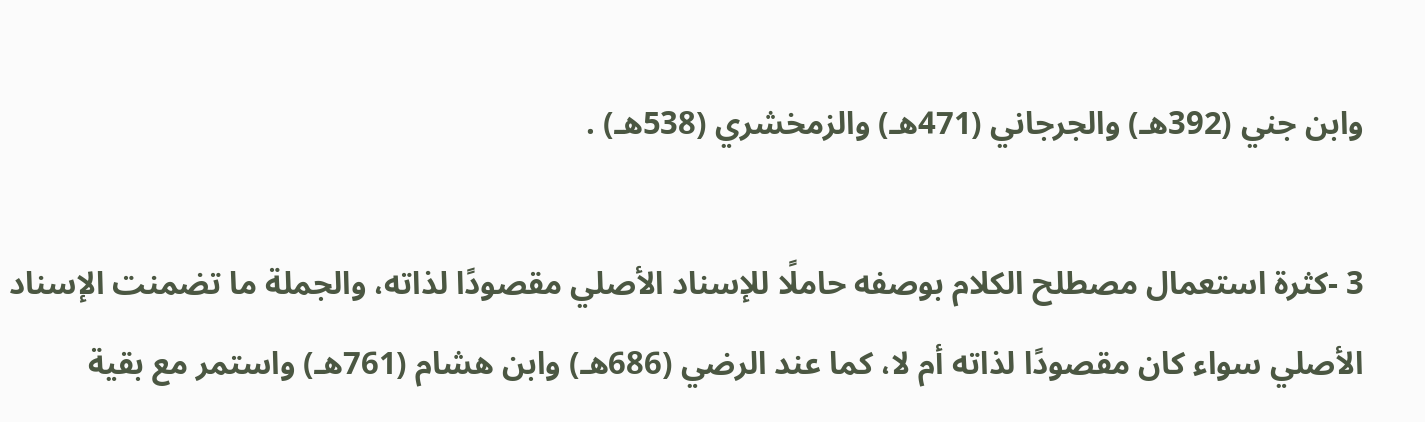وابن جني (392هـ) والجرجاني (471هـ) والزمخشري (538هـ) .

3 -كثرة استعمال مصطلح الكلام بوصفه حاملًا للإسناد الأصلي مقصودًا لذاته، والجملة ما تضمنت الإسناد الأصلي سواء كان مقصودًا لذاته أم لا، كما عند الرضي (686هـ) وابن هشام (761هـ) واستمر مع بقية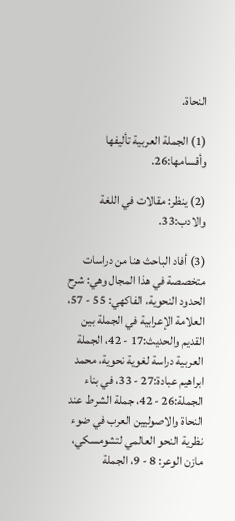النحاة.

(1) الجملة العربية تأليفها وأقسامها:26.

(2) ينظر: مقالات في اللغة والادب:33.

(3) أفاد الباحث هنا من دراسات متخصصة في هذا المجال وهي: شرح الحدود النحوية، الفاكهي: 55 - 57، العلامة الإعرابية في الجملة بين القديم والحديث:17 - 42، الجملة العربية دراسة لغوية نحوية، محمد ابراهيم عبادة:27 - 33، في بناء الجملة:26 - 42، جملة الشرط عند النحاة والاصوليين العرب في ضوء نظرية النحو العالمي لتشومسكي، مازن الوعر: 8 - 9، الجملة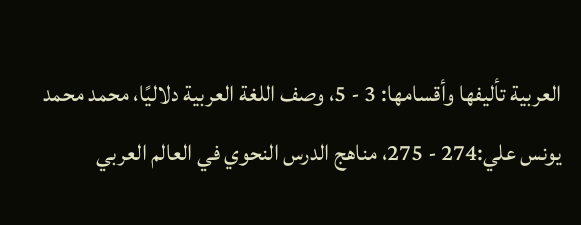العربية تأليفها وأقسامها: 3 - 5، وصف اللغة العربية دلاليًا، محمد محمد يونس علي:274 - 275، مناهج الدرس النحوي في العالم العربي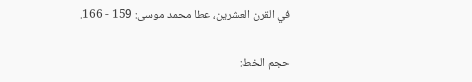في القرن العشرين، عطا محمد موسى: 159 - 166.

حجم الخط: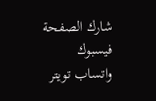شارك الصفحة
فيسبوك واتساب تويتر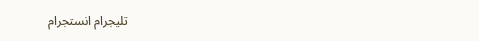تليجرام انستجرام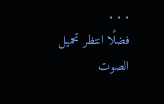. . .
فضلًا انتظر تحميل الصوت